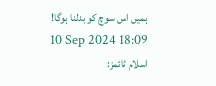ہمیں اس سوچ کو بدلنا ہوگا!
10 Sep 2024 18:09
اسلام ٹائمز: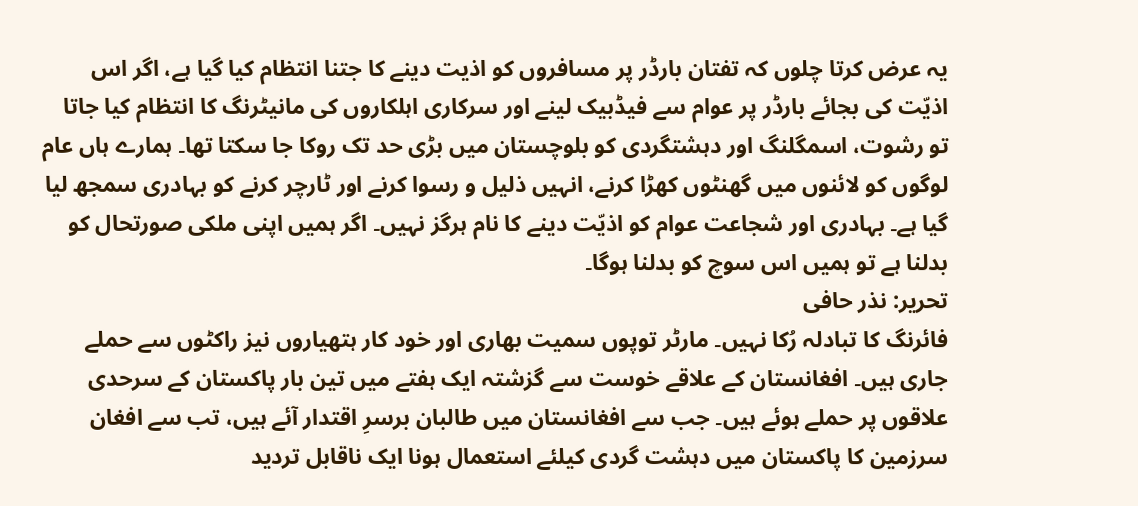یہ عرض کرتا چلوں کہ تفتان بارڈر پر مسافروں کو اذیت دینے کا جتنا انتظام کیا گیا ہے، اگر اس اذیّت کی بجائے بارڈر پر عوام سے فیڈبیک لینے اور سرکاری اہلکاروں کی مانیٹرنگ کا انتظام کیا جاتا تو رشوت، اسمگلنگ اور دہشتگردی کو بلوچستان میں بڑی حد تک روکا جا سکتا تھا۔ ہمارے ہاں عام لوگوں کو لائنوں میں گھنٹوں کھڑا کرنے، انہیں ذلیل و رسوا کرنے اور ٹارچر کرنے کو بہادری سمجھ لیا گیا ہے۔ بہادری اور شجاعت عوام کو اذیّت دینے کا نام ہرگز نہیں۔ اگر ہمیں اپنی ملکی صورتحال کو بدلنا ہے تو ہمیں اس سوچ کو بدلنا ہوگا۔
تحریر: نذر حافی
فائرنگ کا تبادلہ رُکا نہیں۔ مارٹر توپوں سمیت بھاری اور خود کار ہتھیاروں نیز راکٹوں سے حملے جاری ہیں۔ افغانستان کے علاقے خوست سے گزشتہ ایک ہفتے میں تین بار پاکستان کے سرحدی علاقوں پر حملے ہوئے ہیں۔ جب سے افغانستان میں طالبان برسرِ اقتدار آئے ہیں، تب سے افغان سرزمین کا پاکستان میں دہشت گردی کیلئے استعمال ہونا ایک ناقابل تردید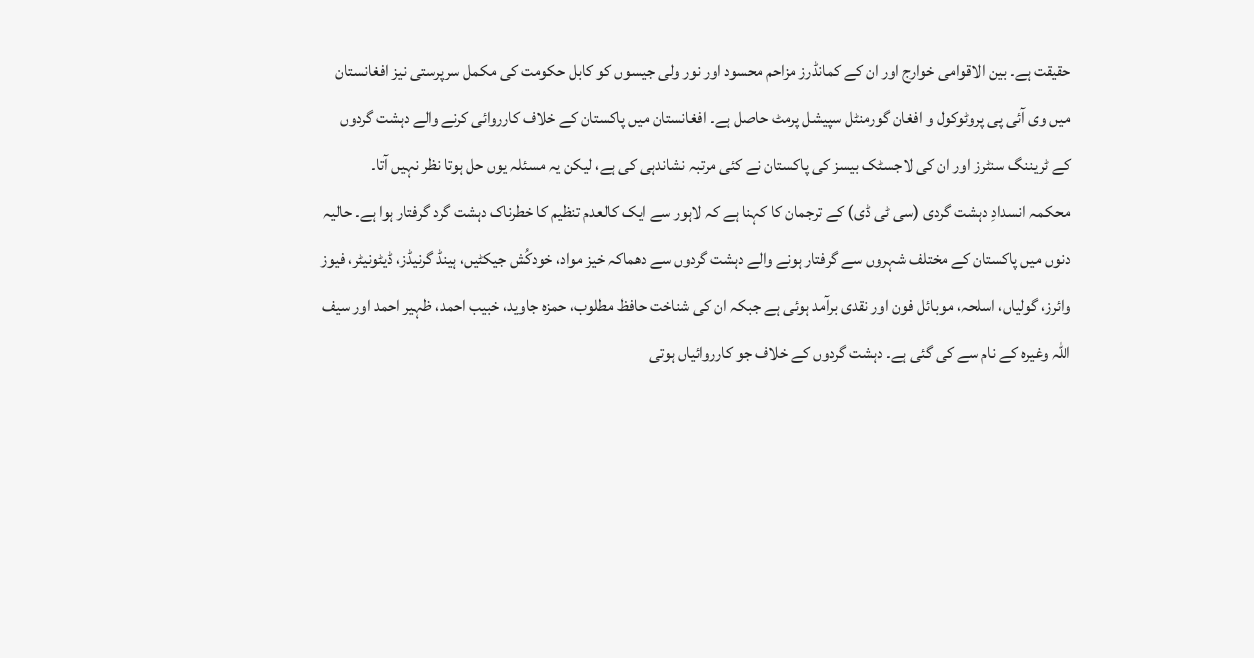حقیقت ہے۔ بین الاقوامی خوارج اور ان کے کمانڈرز مزاحم محسود اور نور ولی جیسوں کو کابل حکومت کی مکمل سرپرستی نیز افغانستان میں وی آئی پی پروٹوکول و افغان گورمنٹل سپیشل پرمٹ حاصل ہے۔ افغانستان میں پاکستان کے خلاف کارروائی کرنے والے دہشت گردوں کے ٹریننگ سنٹرز اور ان کی لاجسٹک بیسز کی پاکستان نے کئی مرتبہ نشاندہی کی ہے، لیکن یہ مسئلہ یوں حل ہوتا نظر نہیں آتا۔
محکمہ انسدادِ دہشت گردی (سی ٹی ڈی) کے ترجمان کا کہنا ہے کہ لاہور سے ایک کالعدم تنظیم کا خطرناک دہشت گرد گرفتار ہوا ہے۔ حالیہ دنوں میں پاکستان کے مختلف شہروں سے گرفتار ہونے والے دہشت گردوں سے دھماکہ خیز مواد، خودکُش جیکٹیں، ہینڈ گرنیڈز، ڈیٹونیٹر، فیوز وائرز، گولیاں، اسلحہ، موبائل فون اور نقدی برآمد ہوئی ہے جبکہ ان کی شناخت حافظ مطلوب، حمزہ جاوید، خبیب احمد، ظہیر احمد اور سیف اللہ وغیرہ کے نام سے کی گئی ہے۔ دہشت گردوں کے خلاف جو کارروائیاں ہوتی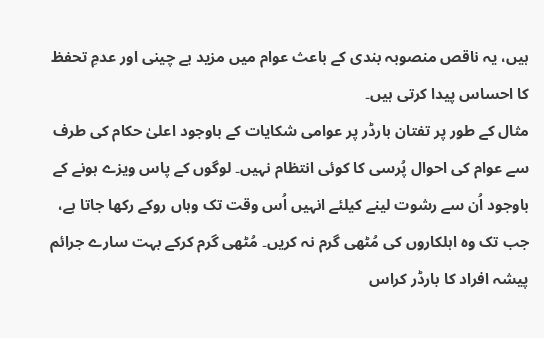ہیں، یہ ناقص منصوبہ بندی کے باعث عوام میں مزید بے چینی اور عدمِ تحفظ کا احساس پیدا کرتی ہیں۔
مثال کے طور پر تفتان بارڈر پر عوامی شکایات کے باوجود اعلیٰ حکام کی طرف سے عوام کی احوال پُرسی کا کوئی انتظام نہیں۔ لوگوں کے پاس ویزے ہونے کے باوجود اُن سے رشوت لینے کیلئے انہیں اُس وقت تک وہاں روکے رکھا جاتا ہے، جب تک وہ اہلکاروں کی مُٹھی گرم نہ کریں۔ مُٹھی گرم کرکے بہت سارے جرائم پیشہ افراد کا بارڈر کراس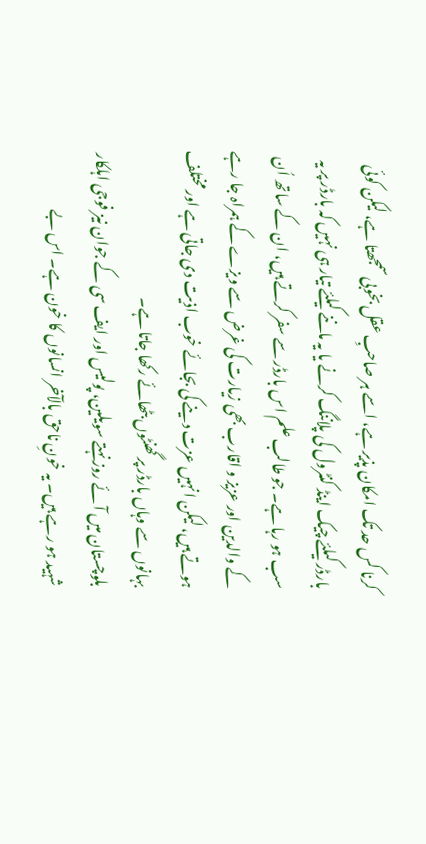کرنا کس حد تک امکان پذیر ہے، اسے ہر صاحبِ عقل بخوبی سمجھتا ہے، لیکن کوئی بارڈر کیلئے چیک اینڈ کنٹرول کی پلاننگ کرنے یا یہ ماننے کیلئے تیار ہی نہیں کہ بارڈر پر یہ سب ہو رہا ہے۔ جو طالب علم اس بارڈر سے سفر کرتے ہیں، ان کے ساتھ اُن کے والدین اور عزیز و اقارب بھی زیارت کی غرض سے ویزے کے ہمراہ جا رہے ہوتے ہیں، لیکن انہیں عزت دینے کی بجائے خوب اذیت دی جاتی ہے اور مختلف بہانوں سے وہاں بارڈر پر گھنٹوں بٹھائے رکھا جاتا ہے۔
بلوچستان میں آئے روز نہتے سویلین، پولیس اور ایف سی کے جوان نیز فوجی اہلکار شہید ہو رہے ہیں۔ یہ خونِ ناحق بالآخر انسانوں کا خون ہے۔ اس بے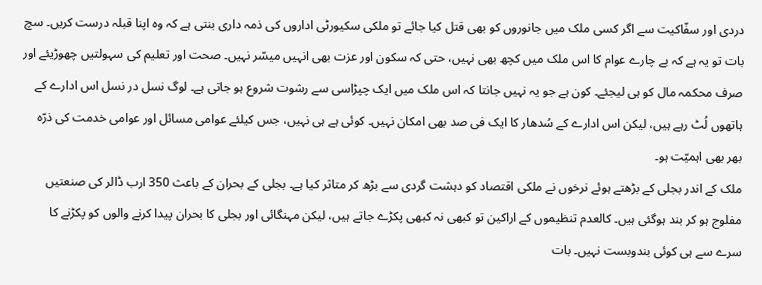دردی اور سفّاکیت سے اگر کسی ملک میں جانوروں کو بھی قتل کیا جائے تو ملکی سکیورٹی اداروں کی ذمہ داری بنتی ہے کہ وہ اپنا قبلہ درست کریں۔ سچ بات تو یہ ہے کہ بے چارے عوام کا اس ملک میں کچھ بھی نہیں، حتی کہ سکون اور عزت بھی انہیں میسّر نہیں۔ صحت اور تعلیم کی سہولتیں چھوڑیئے اور صرف محکمہ مال کو ہی لیجئے۔ کون ہے جو یہ نہیں جانتا کہ اس ملک میں ایک چپڑاسی سے رشوت شروع ہو جاتی ہے۔ لوگ نسل در نسل اس ادارے کے ہاتھوں لُٹ رہے ہیں، لیکن اس ادارے کے سُدھار کا ایک فی صد بھی امکان نہیں۔ کوئی ہے ہی نہیں، جس کیلئے عوامی مسائل اور عوامی خدمت کی ذرّہ بھر بھی اہمیّت ہو۔
ملک کے اندر بجلی کے بڑھتے ہوئے نرخوں نے ملکی اقتصاد کو دہشت گردی سے بڑھ کر متاثر کیا ہے۔ بجلی کے بحران کے باعث 350 ارب ڈالر کی صنعتیں مفلوج ہو کر بند ہوگئی ہیں۔ کالعدم تنظیموں کے اراکین تو کبھی نہ کبھی پکڑے جاتے ہیں، لیکن مہنگائی اور بجلی کا بحران پیدا کرنے والوں کو پکڑنے کا سرے سے ہی کوئی بندوبست نہیں۔ بات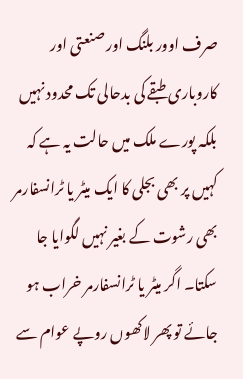صرف اوور بلنگ اور صنعتی اور کاروباری طبقے کی بدحالی تک محدود نہیں بلکہ پورے ملک میں حالت یہ ہے کہ کہیں پر بھی بجلی کا ایک میٹر یا ٹرانسفارمر بھی رشوت کے بغیر نہیں لگوایا جا سکتا۔ اگر میٹر یا ٹرانسفارمر خراب ہو جائے تو پھر لاکھوں روپے عوام سے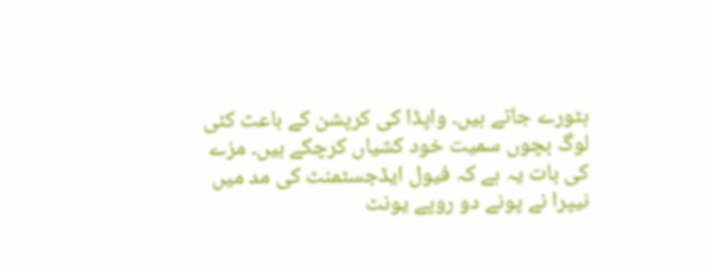بٹورے جاتے ہیں۔ واپڈا کی کرپشن کے باعث کئی لوگ بچوں سمیت خود کشیاں کرچکے ہیں۔ مزے کی بات یہ ہے کہ فیول ایڈجسٹمنٹ کی مد میں نیپرا نے پونے دو روپے یونٹ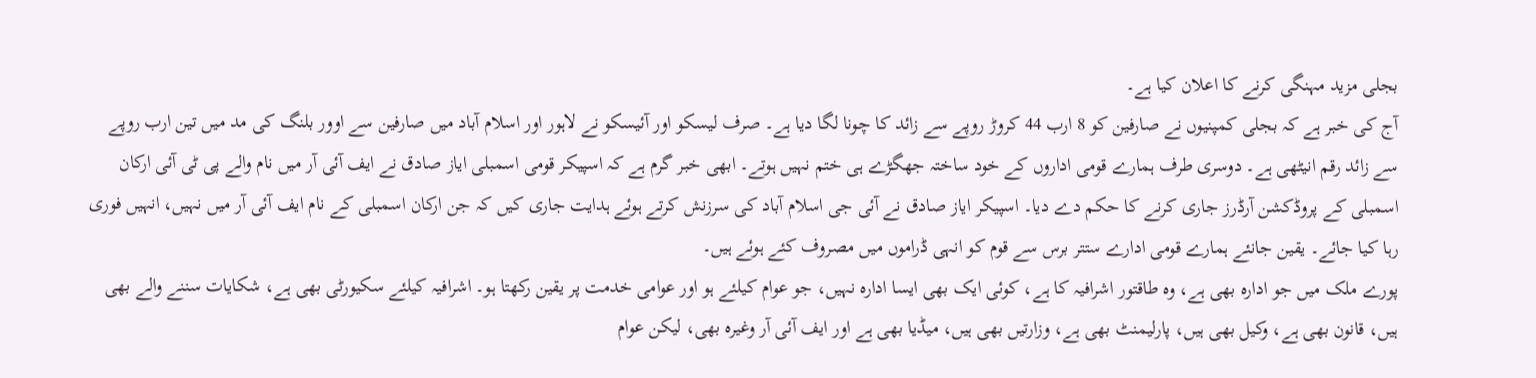بجلی مزید مہنگی کرنے کا اعلان کیا ہے۔
آج کی خبر ہے کہ بجلی کمپنیوں نے صارفین کو 8 ارب 44 کروڑ روپے سے زائد کا چونا لگا دیا ہے۔ صرف لیسکو اور آئیسکو نے لاہور اور اسلام آباد میں صارفین سے اوور بلنگ کی مد میں تین ارب روپے سے زائد رقم انیٹھی ہے۔ دوسری طرف ہمارے قومی اداروں کے خود ساختہ جھگڑے ہی ختم نہیں ہوتے۔ ابھی خبر گرم ہے کہ اسپیکر قومی اسمبلی ایاز صادق نے ایف آئی آر میں نام والے پی ٹی آئی ارکان اسمبلی کے پروڈکشن آرڈرز جاری کرنے کا حکم دے دیا۔ اسپیکر ایاز صادق نے آئی جی اسلام آباد کی سرزنش کرتے ہوئے ہدایت جاری کیں کہ جن ارکان اسمبلی کے نام ایف آئی آر میں نہیں، انہیں فوری رہا کیا جائے۔ یقین جانئے ہمارے قومی ادارے ستتر برس سے قوم کو انہی ڈراموں میں مصروف کئے ہوئے ہیں۔
پورے ملک میں جو ادارہ بھی ہے، وہ طاقتور اشرافیہ کا ہے، کوئی ایک بھی ایسا ادارہ نہیں، جو عوام کیلئے ہو اور عوامی خدمت پر یقین رکھتا ہو۔ اشرافیہ کیلئے سکیورٹی بھی ہے، شکایات سننے والے بھی ہیں، قانون بھی ہے، وکیل بھی ہیں، پارلیمنٹ بھی ہے، وزارتیں بھی ہیں، میڈیا بھی ہے اور ایف آئی آر وغیرہ بھی، لیکن عوام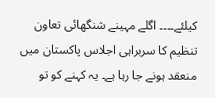کیلئے۔۔۔۔ اگلے مہینے شنگھائی تعاون تنظیم کا سربراہی اجلاس پاکستان میں منعقد ہونے جا رہا ہے۔ یہ کہنے کو تو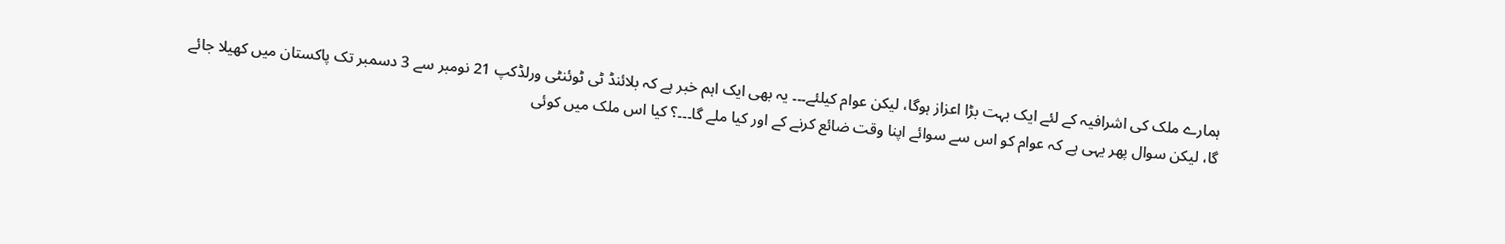ہمارے ملک کی اشرافیہ کے لئے ایک بہت بڑا اعزاز ہوگا، لیکن عوام کیلئے۔۔۔ یہ بھی ایک اہم خبر ہے کہ بلائنڈ ٹی ٹوئنٹی ورلڈکپ 21 نومبر سے 3 دسمبر تک پاکستان میں کھیلا جائے گا، لیکن سوال پھر یہی ہے کہ عوام کو اس سے سوائے اپنا وقت ضائع کرنے کے اور کیا ملے گا۔۔۔؟ کیا اس ملک میں کوئی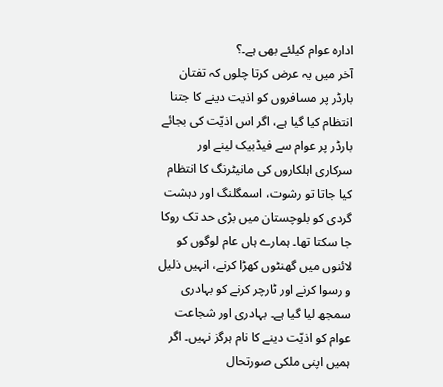ادارہ عوام کیلئے بھی ہے۔؟
آخر میں یہ عرض کرتا چلوں کہ تفتان بارڈر پر مسافروں کو اذیت دینے کا جتنا انتظام کیا گیا ہے، اگر اس اذیّت کی بجائے بارڈر پر عوام سے فیڈبیک لینے اور سرکاری اہلکاروں کی مانیٹرنگ کا انتظام کیا جاتا تو رشوت، اسمگلنگ اور دہشت گردی کو بلوچستان میں بڑی حد تک روکا جا سکتا تھا۔ ہمارے ہاں عام لوگوں کو لائنوں میں گھنٹوں کھڑا کرنے، انہیں ذلیل و رسوا کرنے اور ٹارچر کرنے کو بہادری سمجھ لیا گیا ہے۔ بہادری اور شجاعت عوام کو اذیّت دینے کا نام ہرگز نہیں۔ اگر ہمیں اپنی ملکی صورتحال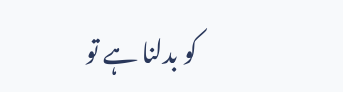کو بدلنا ہے تو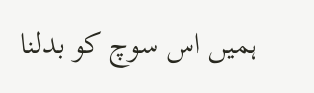ہمیں اس سوچ کو بدلنا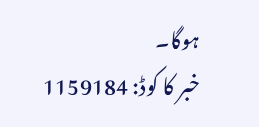ہوگا۔
خبر کا کوڈ: 1159184